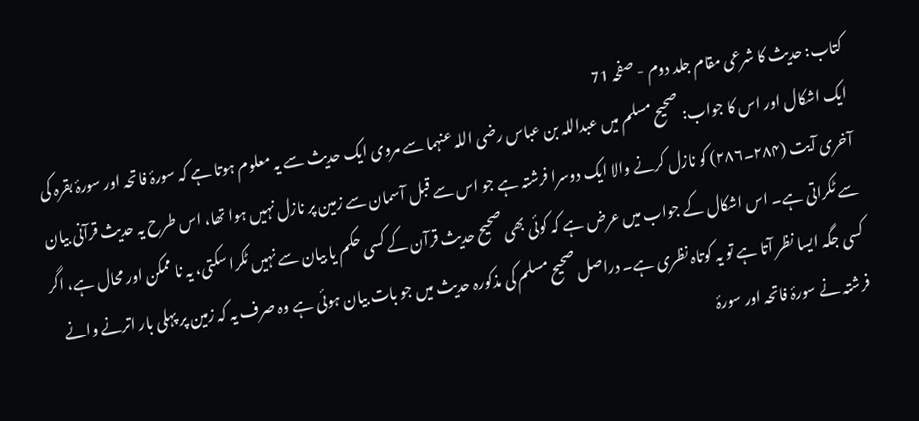کتاب: حدیث کا شرعی مقام جلد دوم - صفحہ 71
ایک اشکال اور اس کا جواب: صحیح مسلم میں عبداللہ بن عباس رضی اللہ عنہما سے مروی ایک حدیث سے یہ معلوم ہوتا ہے کہ سورۂ فاتحہ اور سورۂ بقرہ کی آخری آیت (۲۸۴۔۲۸۶) کو نازل کرنے والا ایک دوسرا فرشتہ ہے جو اس سے قبل آسمان سے زمین پر نازل نہیں ہوا تھا، اس طرح یہ حدیث قرآنی بیان سے ٹکراتی ہے۔ اس اشکال کے جواب میں عرض ہے کہ کوئی بھی صحیح حدیث قرآن کے کسی حکم یا بیان سے نہیں ٹکرا سکتی، یہ نا ممکن اور محال ہے، اگر کسی جگہ ایسا نظر آتا ہے تو یہ کوتاہ نظری ہے۔ دراصل صحیح مسلم کی مذکورہ حدیث میں جو بات بیان ہوئی ہے وہ صرف یہ کہ زمین پر پہلی بار اترنے وانے فرشتہ نے سورۂ فاتحہ اور سورۂ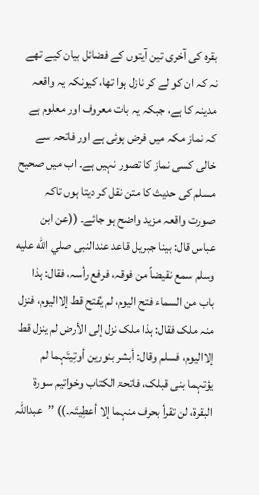بقرہ کی آخری تین آیتوں کے فضائل بیان کیے تھے نہ کہ ان کو لے کر نازل ہوا تھا، کیونکہ یہ واقعہ مدینہ کا ہے، جبکہ یہ بات معروف اور معلوم ہے کہ نماز مکہ میں فرض ہوئی ہے اور فاتحہ سے خالی کسی نماز کا تصور نہیں ہے۔ اب میں صحیح مسلم کی حدیث کا متن نقل کر دیتا ہوں تاکہ صورت واقعہ مزید واضح ہو جائے۔ ((عن ابن عباس قال: بینا جبریل قاعد عندالنبی صلي اللّٰه عليه وسلم سمع نقیضاً من فوقہ، فرفع رأسہ، فقال: ہذا باب من السماء فتح الیوم، لم یُفتح قط إلاالیوم، فنزل منہ ملک فقال: ہذا ملک نزل إلی الأرض لم ینزل قط إلاالیوم، فسلم وقال: أبشر بنورین أوتِیتَہما لم یؤتہما بنی قبلک، فاتحۃ الکتاب وخواتیم سورۃ البقرۃ، لن تقرأ بحرف منہما إلا أعطِیتَہ۔)) ’’عبداللہ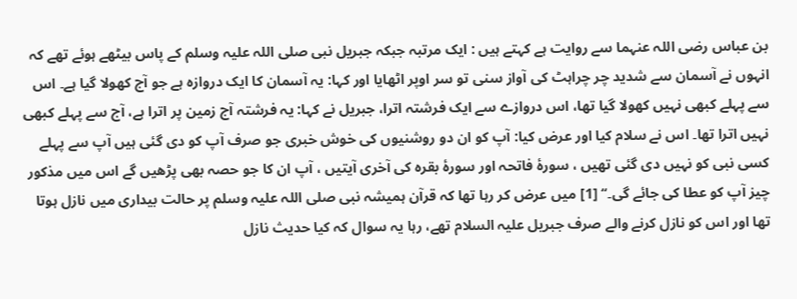بن عباس رضی اللہ عنہما سے روایت ہے کہتے ہیں : ایک مرتبہ جبکہ جبریل نبی صلی اللہ علیہ وسلم کے پاس بیٹھے ہوئے تھے کہ انہوں نے آسمان سے شدید چر چراہٹ کی آواز سنی تو سر اوپر اٹھایا اور کہا: یہ آسمان کا ایک دروازہ ہے جو آج کھولا گیا ہے۔ اس سے پہلے کبھی نہیں کھولا گیا تھا، اس دروازے سے ایک فرشتہ اترا، جبریل نے کہا: یہ فرشتہ آج زمین پر اترا ہے، آج سے پہلے کبھی نہیں اترا تھا۔ اس نے سلام کیا اور عرض کیا: آپ کو ان دو روشنیوں کی خوش خبری جو صرف آپ کو دی گئی ہیں آپ سے پہلے کسی نبی کو نہیں دی گئی تھیں ، سورۂ فاتحہ اور سورۂ بقرہ کی آخری آیتیں ، آپ ان کا جو حصہ بھی پڑھیں گے اس میں مذکور چیز آپ کو عطا کی جائے گی۔‘‘ [1] میں عرض کر رہا تھا کہ قرآن ہمیشہ نبی صلی اللہ علیہ وسلم پر حالت بیداری میں نازل ہوتا تھا اور اس کو نازل کرنے والے صرف جبریل علیہ السلام تھے، رہا یہ سوال کہ کیا حدیث نازل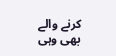کرنے والے بھی وہی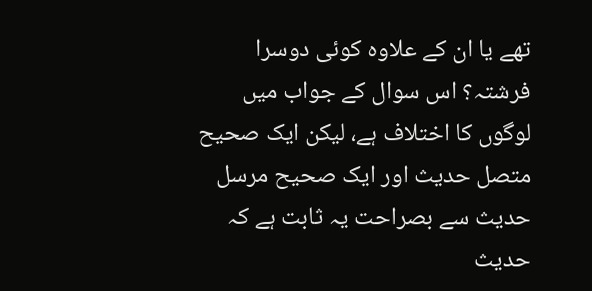تھے یا ان کے علاوہ کوئی دوسرا فرشتہ؟ اس سوال کے جواب میں لوگوں کا اختلاف ہے، لیکن ایک صحیح متصل حدیث اور ایک صحیح مرسل حدیث سے بصراحت یہ ثابت ہے کہ حدیث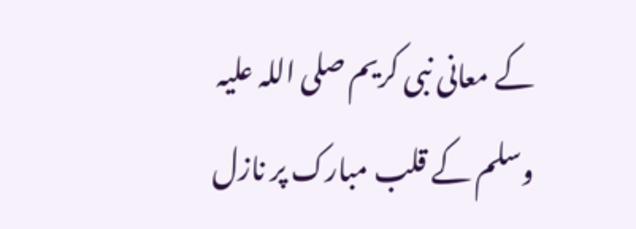کے معانی نبی کریم صلی اللہ علیہ وسلم کے قلب مبارک پر نازل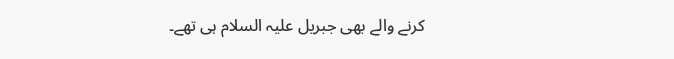کرنے والے بھی جبریل علیہ السلام ہی تھے۔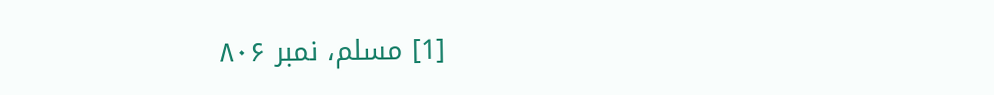[1] مسلم، نمبر ۸۰۶